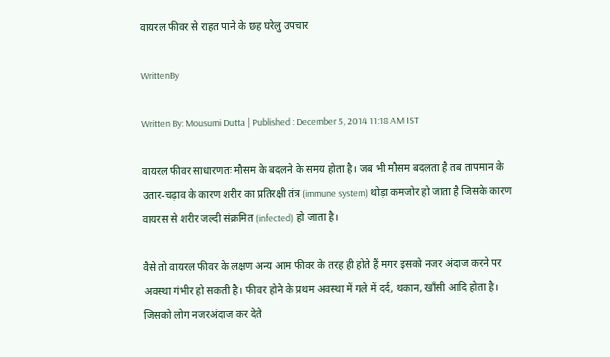वायरल फीवर से राहत पाने के छह घरेलु उपचार

WrittenBy

Written By: Mousumi Dutta | Published : December 5, 2014 11:18 AM IST

वायरल फीवर साधारणतः मौसम के बदलने के समय होता है। जब भी मौसम बदलता है तब तापमान के उतार-चढ़ाव के कारण शरीर का प्रतिरक्षी तंत्र (immune system) थोड़ा कमजोर हो जाता है जिसके कारण वायरस से शरीर जल्दी संक्रमित (infected) हो जाता है।

वैसे तो वायरल फीवर के लक्षण अन्य आम फीवर के तरह ही होते हैं मगर इसको नजर अंदाज करने पर अवस्था गंभीर हो सकती है। फीवर होने के प्रथम अवस्था में गले में दर्द, थकान, खाँसी आदि होता है। जिसको लोग नजरअंदाज कर देते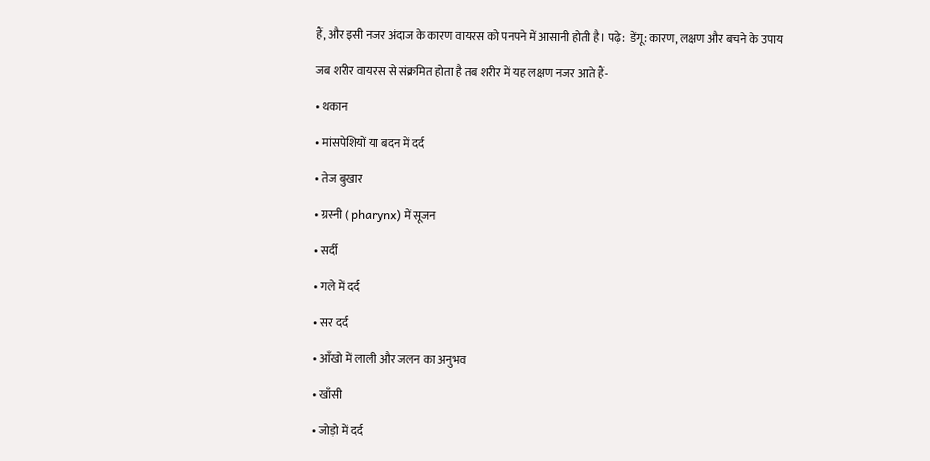हैं, और इसी नजर अंदाज के कारण वायरस को पनपने में आसानी होती है। पढ़े:  डेंगू: कारण, लक्षण और बचने के उपाय

जब शरीर वायरस से संक्रमित होता है तब शरीर में यह लक्षण नजर आते हैं-

• थकान

• मांसपेशियों या बदन में दर्द

• तेज बुखार

• ग्रस्नी ( pharynx) में सूजन

• सर्दी

• गले में दर्द

• सर दर्द

• आँखो में लाली और जलन का अनुभव

• खाँसी

• जोड़ो में दर्द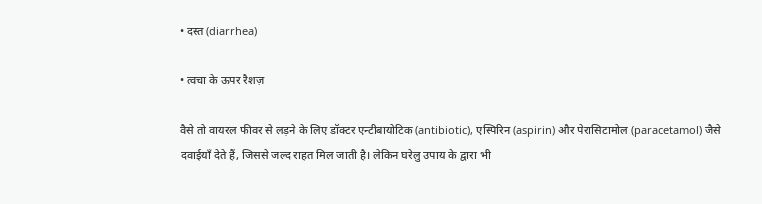• दस्त (diarrhea)

• त्वचा के ऊपर रैशज़

वैसे तो वायरल फीवर से लड़ने के लिए डॉक्टर एन्टीबायोटिक (antibiotic), एस्पिरिन (aspirin) और पेरासिटामोल (paracetamol) जैसे दवाईयाँ देते हैं, जिससे जल्द राहत मिल जाती है। लेकिन घरेलु उपाय के द्वारा भी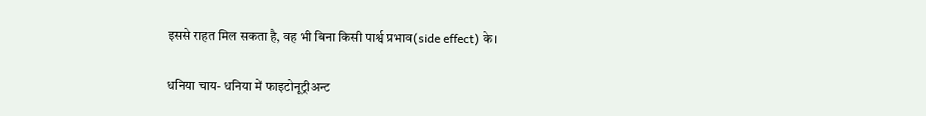इससे राहत मिल सकता है, वह भी बिना किसी पार्श्व प्रभाव(side effect) के।

धनिया चाय- धनिया में फाइटोनूट्रीअन्ट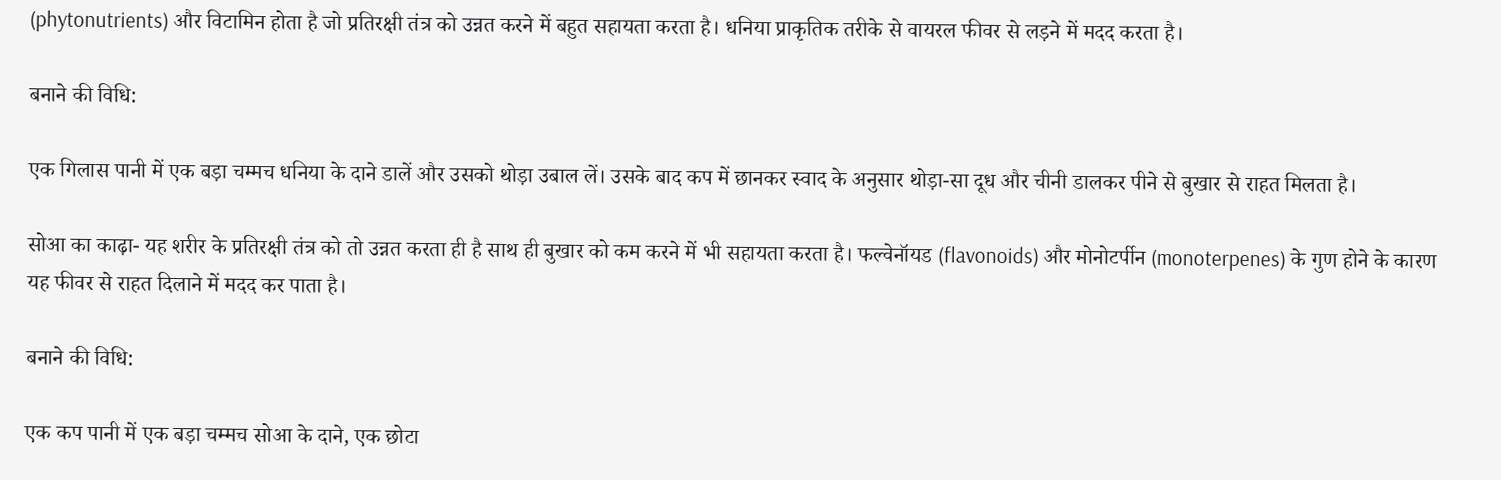(phytonutrients) और विटामिन होता है जो प्रतिरक्षी तंत्र को उन्नत करने में बहुत सहायता करता है। धनिया प्राकृतिक तरीके से वायरल फीवर से लड़ने में मदद करता है।

बनाने की विधि:

एक गिलास पानी में एक बड़ा चम्मच धनिया के दाने डालें और उसको थोड़ा उबाल लें। उसके बाद कप में छानकर स्वाद के अनुसार थोड़ा-सा दूध और चीनी डालकर पीने से बुखार से राहत मिलता है।

सोआ का काढ़ा- यह शरीर के प्रतिरक्षी तंत्र को तो उन्नत करता ही है साथ ही बुखार को कम करने में भी सहायता करता है। फल्वेनॉयड (flavonoids) और मोनोटर्पीन (monoterpenes) के गुण होने के कारण यह फीवर से राहत दिलाने में मदद कर पाता है।

बनाने की विधि:

एक कप पानी में एक बड़ा चम्मच सोआ के दाने, एक छोटा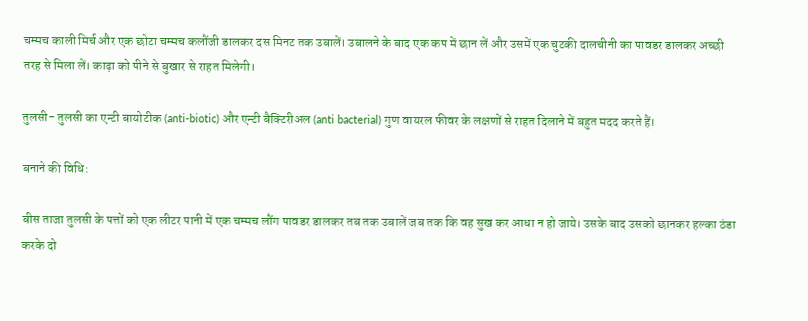चम्मच काली मिर्च और एक छोटा चम्मच कलौंजी डालकर दस मिनट तक उबालें। उबालने के बाद एक कप में छान लें और उसमें एक चुटकी दालचीनी का पावडर डालकर अच्छी तरह से मिला लें। काढ़ा को पीने से बुखार से राहत मिलेगी।

तुलसी- तुलसी का एन्टी बायोटीक (anti-biotic) और एन्टी बैक्टिरीअल (anti bacterial) गुण वायरल फीवर के लक्षणों से राहत दिलाने में बहुत मदद करते हैं।

बनाने की विधि:

बीस ताजा तुलसी के पत्तों को एक लीटर पानी में एक चम्मच लौंग पावडर डालकर तब तक उबालें जब तक कि वह सुख कर आधा न हो जाये। उसके बाद उसको छानकर हल्का ठंडा करके दो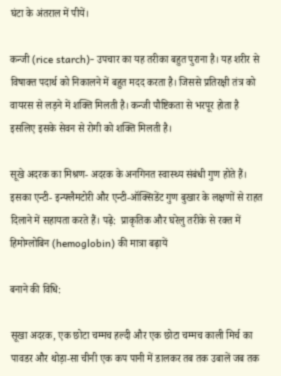घंटा के अंतराल में पीयें।

कन्जी (rice starch)- उपचार का यह तरीका बहुत पुराना है। यह शरीर से विषाक्त पदार्थ को निकालने में बहुत मदद करता है। जिससे प्रतिरक्षी तंत्र को वायरस से लड़ने में शक्ति मिलती है। कन्जी पौष्टिकता से भरपूर होता है इसलिए इसके सेवन से रोगी को शक्ति मिलती है।

सूखे अदरक का मिश्रण- अदरक के अनगिनत स्वास्थ्य संबंधी गुण होते हैं। इसका एन्टी- इन्फ्लैमटोरी और एन्टी-ऑक्सिडेंट गुण बुखार के लक्षणों से राहत दिलाने में सहायता करते हैं। पढ़े:  प्राकृतिक और घरेलु तरीके से रक्त में हिमोग्लोबिन (hemoglobin) की मात्रा बढ़ायें

बनाने की विधि:

सूखा अदरक, एक छोटा चम्मच हल्दी और एक छोटा चम्मच काली मिर्च का पावडर और थोड़ा-सा चीनी एक कप पानी में डालकर तब तक उबालें जब तक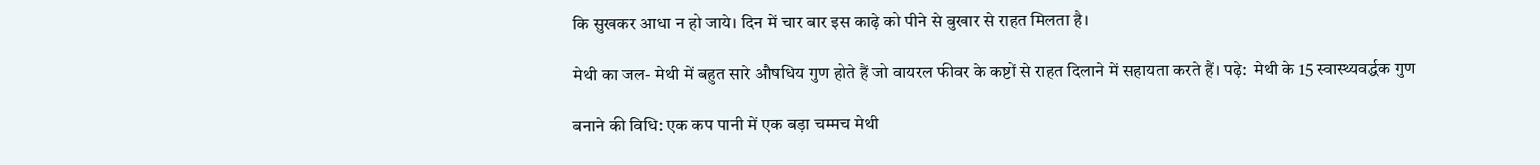कि सुखकर आधा न हो जाये। दिन में चार बार इस काढ़े को पीने से बुखार से राहत मिलता है।

मेथी का जल- मेथी में बहुत सारे औषधिय गुण होते हैं जो वायरल फीवर के कष्टों से राहत दिलाने में सहायता करते हैं। पढ़े:  मेथी के 15 स्वास्थ्यवर्द्धक गुण

बनाने की विधि: एक कप पानी में एक बड़ा चम्मच मेथी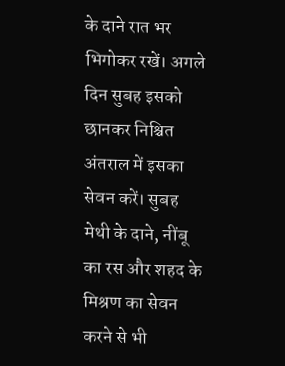के दाने रात भर भिगोकर रखें। अगले दिन सुबह इसको छानकर निश्चित अंतराल में इसका सेवन करें। सुबह मेथी के दाने, नींबू का रस और शहद के मिश्रण का सेवन करने से भी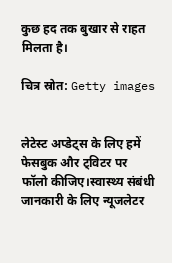कुछ हद तक बुखार से राहत मिलता है।

चित्र स्रोत: Getty images


लेटेस्ट अप्डेट्स के लिए हमें फेसबुक और ट्विटर पर फॉलो कीजिए।स्वास्थ्य संबंधी जानकारी के लिए न्यूजलेटर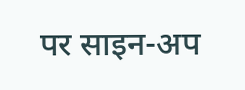पर साइन-अप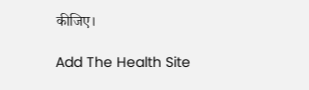कीजिए।

Add The Health Site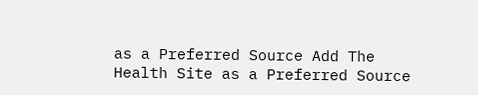as a Preferred Source Add The Health Site as a Preferred Source